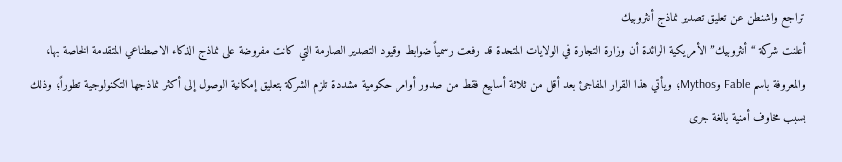تراجع واشنطن عن تعليق تصدير نماذج أنثروبيك
أعلنت شركة “أنثروبيك” الأمريكية الرائدة أن وزارة التجارة في الولايات المتحدة قد رفعت رسمياً ضوابط وقيود التصدير الصارمة التي كانت مفروضة على نماذج الذكاء الاصطناعي المتقدمة الخاصة بها، والمعروفة باسم Fable وMythos؛ ويأتي هذا القرار المفاجئ بعد أقل من ثلاثة أسابيع فقط من صدور أوامر حكومية مشددة تلزم الشركة بتعليق إمكانية الوصول إلى أكثر نماذجها التكنولوجية تطوراً؛ وذلك بسبب مخاوف أمنية بالغة جرى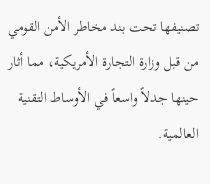تصنيفها تحت بند مخاطر الأمن القومي من قبل وزارة التجارة الأمريكية، مما أثار حينها جدلاً واسعاً في الأوساط التقنية العالمية.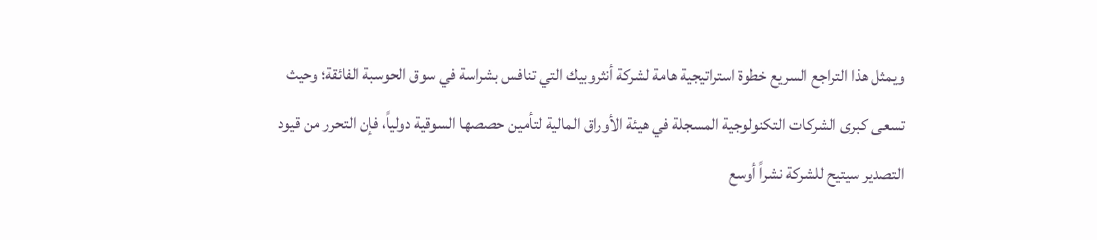ويمثل هذا التراجع السريع خطوة استراتيجية هامة لشركة أنثروبيك التي تنافس بشراسة في سوق الحوسبة الفائقة؛ وحيث تسعى كبرى الشركات التكنولوجية المسجلة في هيئة الأوراق المالية لتأمين حصصها السوقية دولياً، فإن التحرر من قيود التصدير سيتيح للشركة نشراً أوسع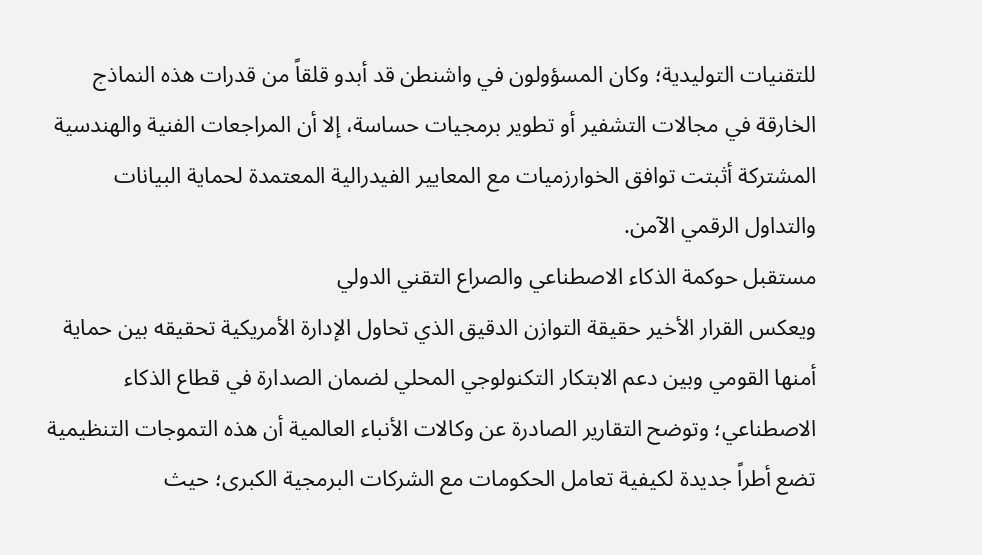للتقنيات التوليدية؛ وكان المسؤولون في واشنطن قد أبدو قلقاً من قدرات هذه النماذج الخارقة في مجالات التشفير أو تطوير برمجيات حساسة، إلا أن المراجعات الفنية والهندسية المشتركة أثبتت توافق الخوارزميات مع المعايير الفيدرالية المعتمدة لحماية البيانات والتداول الرقمي الآمن.
مستقبل حوكمة الذكاء الاصطناعي والصراع التقني الدولي
ويعكس القرار الأخير حقيقة التوازن الدقيق الذي تحاول الإدارة الأمريكية تحقيقه بين حماية أمنها القومي وبين دعم الابتكار التكنولوجي المحلي لضمان الصدارة في قطاع الذكاء الاصطناعي؛ وتوضح التقارير الصادرة عن وكالات الأنباء العالمية أن هذه التموجات التنظيمية تضع أطراً جديدة لكيفية تعامل الحكومات مع الشركات البرمجية الكبرى؛ حيث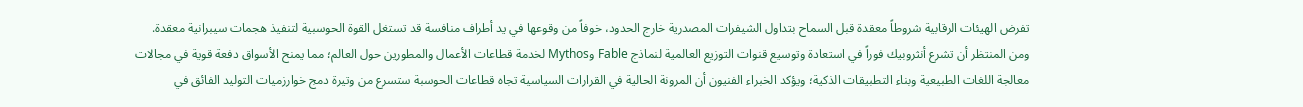تفرض الهيئات الرقابية شروطاً معقدة قبل السماح بتداول الشيفرات المصدرية خارج الحدود، خوفاً من وقوعها في يد أطراف منافسة قد تستغل القوة الحوسبية لتنفيذ هجمات سيبرانية معقدة.
ومن المنتظر أن تشرع أنثروبيك فوراً في استعادة وتوسيع قنوات التوزيع العالمية لنماذج Fable وMythos لخدمة قطاعات الأعمال والمطورين حول العالم؛ مما يمنح الأسواق دفعة قوية في مجالات معالجة اللغات الطبيعية وبناء التطبيقات الذكية؛ ويؤكد الخبراء الفنيون أن المرونة الحالية في القرارات السياسية تجاه قطاعات الحوسبة ستسرع من وتيرة دمج خوارزميات التوليد الفائق في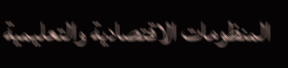المنظومات الاقتصادية والتعليمية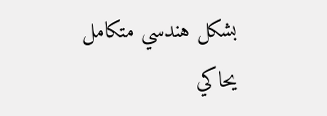بشكل هندسي متكامل يحاكي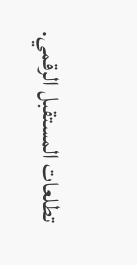تطلعات المستقبل الرقمي.